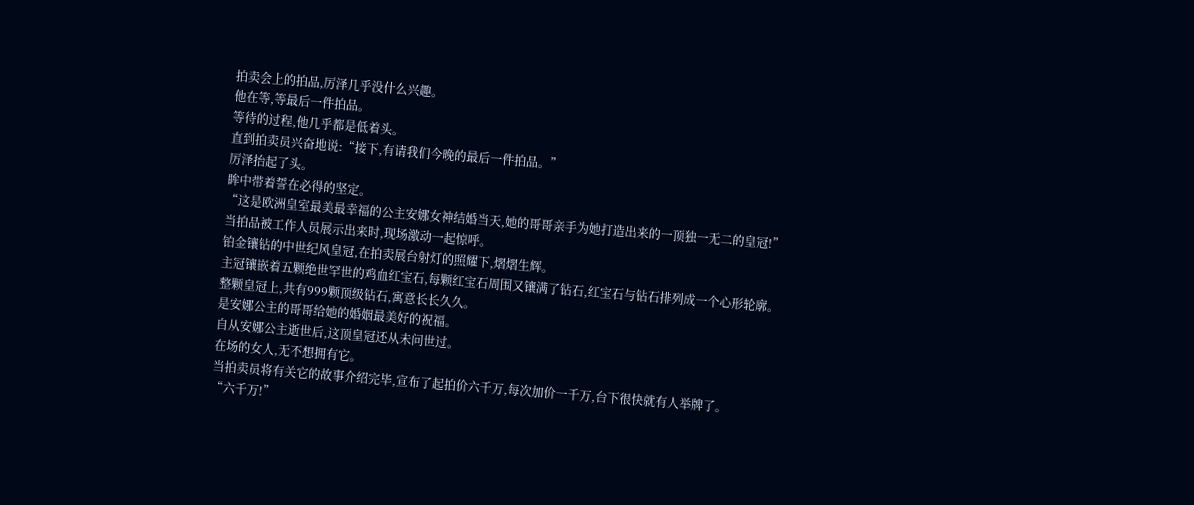拍卖会上的拍品,厉泽几乎没什么兴趣。
他在等,等最后一件拍品。
等待的过程,他几乎都是低着头。
直到拍卖员兴奋地说:“接下,有请我们今晚的最后一件拍品。”
厉泽抬起了头。
眸中带着誓在必得的坚定。
“这是欧洲皇室最美最幸福的公主安娜女神结婚当天,她的哥哥亲手为她打造出来的一顶独一无二的皇冠!”
当拍品被工作人员展示出来时,现场激动一起惊呼。
铂金镶钻的中世纪风皇冠,在拍卖展台射灯的照耀下,熠熠生辉。
主冠镶嵌着五颗绝世罕世的鸡血红宝石,每颗红宝石周围又镶满了钻石,红宝石与钻石排列成一个心形轮廓。
整颗皇冠上,共有999颗顶级钻石,寓意长长久久。
是安娜公主的哥哥给她的婚姻最美好的祝福。
自从安娜公主逝世后,这顶皇冠还从未问世过。
在场的女人,无不想拥有它。
当拍卖员将有关它的故事介绍完毕,宣布了起拍价六千万,每次加价一千万,台下很快就有人举牌了。
“六千万!”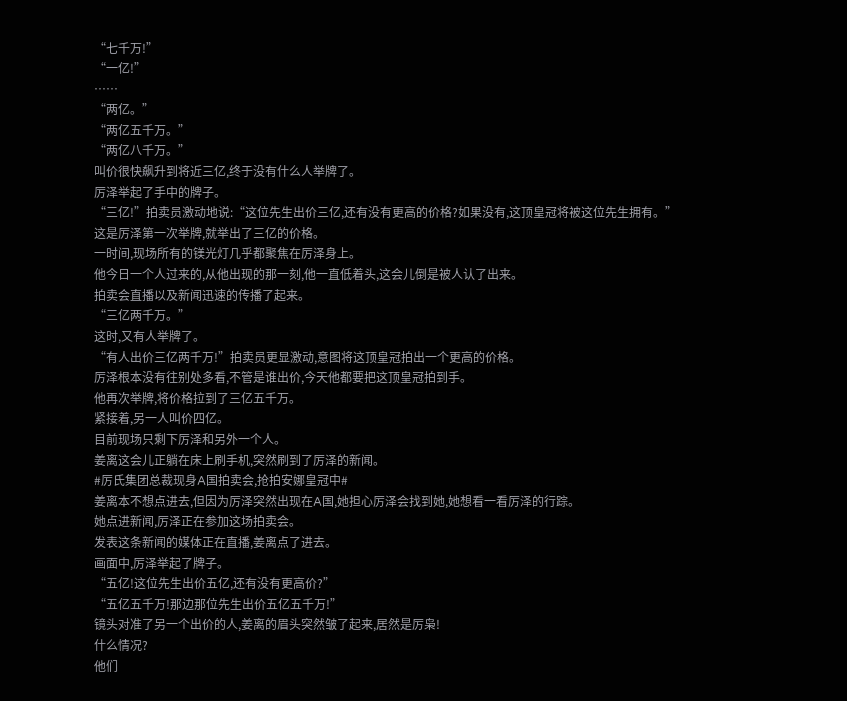“七千万!”
“一亿!”
……
“两亿。”
“两亿五千万。”
“两亿八千万。”
叫价很快飙升到将近三亿,终于没有什么人举牌了。
厉泽举起了手中的牌子。
“三亿!”拍卖员激动地说:“这位先生出价三亿,还有没有更高的价格?如果没有,这顶皇冠将被这位先生拥有。”
这是厉泽第一次举牌,就举出了三亿的价格。
一时间,现场所有的镁光灯几乎都聚焦在厉泽身上。
他今日一个人过来的,从他出现的那一刻,他一直低着头,这会儿倒是被人认了出来。
拍卖会直播以及新闻迅速的传播了起来。
“三亿两千万。”
这时,又有人举牌了。
“有人出价三亿两千万!”拍卖员更显激动,意图将这顶皇冠拍出一个更高的价格。
厉泽根本没有往别处多看,不管是谁出价,今天他都要把这顶皇冠拍到手。
他再次举牌,将价格拉到了三亿五千万。
紧接着,另一人叫价四亿。
目前现场只剩下厉泽和另外一个人。
姜离这会儿正躺在床上刷手机,突然刷到了厉泽的新闻。
#厉氏集团总裁现身A国拍卖会,抢拍安娜皇冠中#
姜离本不想点进去,但因为厉泽突然出现在A国,她担心厉泽会找到她,她想看一看厉泽的行踪。
她点进新闻,厉泽正在参加这场拍卖会。
发表这条新闻的媒体正在直播,姜离点了进去。
画面中,厉泽举起了牌子。
“五亿!这位先生出价五亿,还有没有更高价?”
“五亿五千万!那边那位先生出价五亿五千万!”
镜头对准了另一个出价的人,姜离的眉头突然皱了起来,居然是厉枭!
什么情况?
他们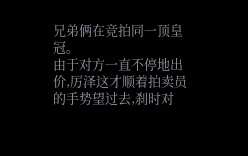兄弟俩在竞拍同一顶皇冠。
由于对方一直不停地出价,厉泽这才顺着拍卖员的手势望过去,刹时对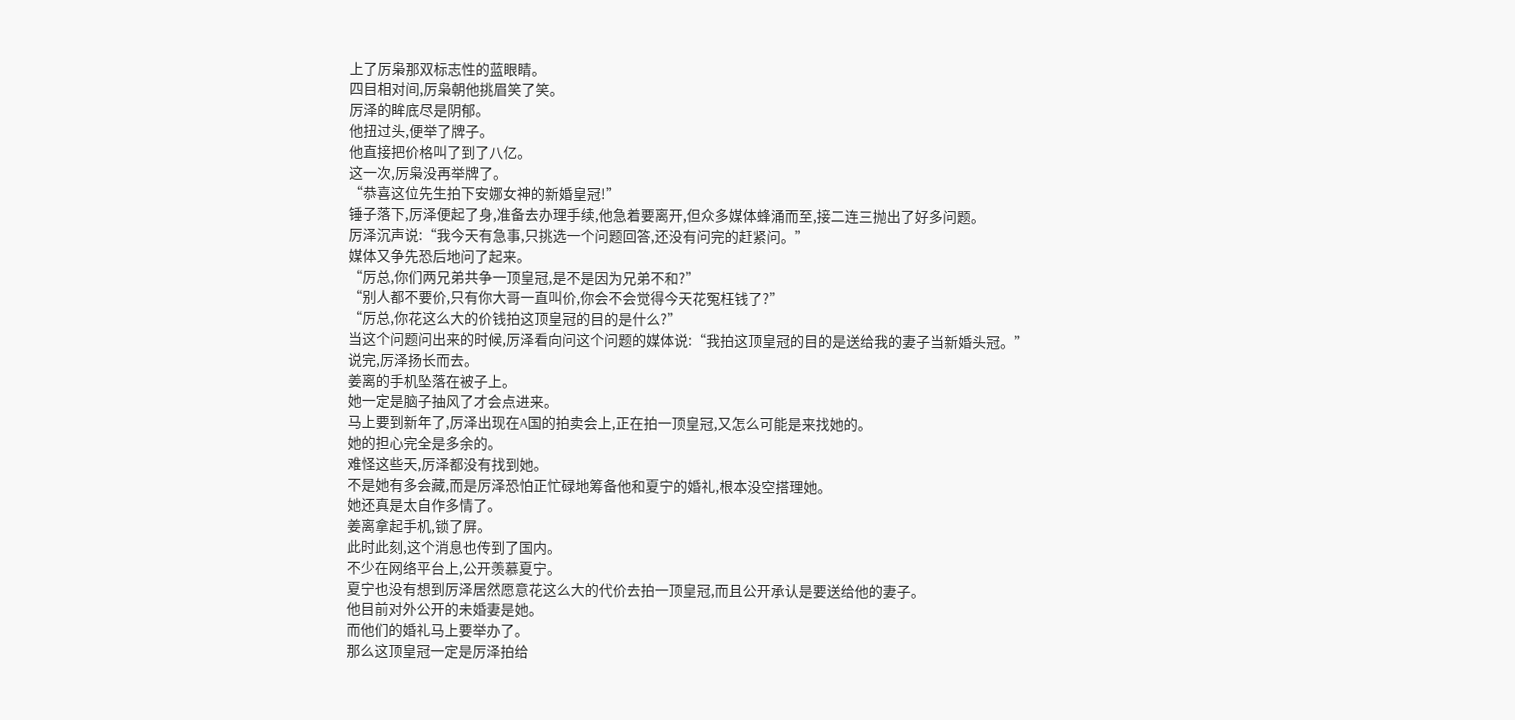上了厉枭那双标志性的蓝眼睛。
四目相对间,厉枭朝他挑眉笑了笑。
厉泽的眸底尽是阴郁。
他扭过头,便举了牌子。
他直接把价格叫了到了八亿。
这一次,厉枭没再举牌了。
“恭喜这位先生拍下安娜女神的新婚皇冠!”
锤子落下,厉泽便起了身,准备去办理手续,他急着要离开,但众多媒体蜂涌而至,接二连三抛出了好多问题。
厉泽沉声说:“我今天有急事,只挑选一个问题回答,还没有问完的赶紧问。”
媒体又争先恐后地问了起来。
“厉总,你们两兄弟共争一顶皇冠,是不是因为兄弟不和?”
“别人都不要价,只有你大哥一直叫价,你会不会觉得今天花冤枉钱了?”
“厉总,你花这么大的价钱拍这顶皇冠的目的是什么?”
当这个问题问出来的时候,厉泽看向问这个问题的媒体说:“我拍这顶皇冠的目的是送给我的妻子当新婚头冠。”
说完,厉泽扬长而去。
姜离的手机坠落在被子上。
她一定是脑子抽风了才会点进来。
马上要到新年了,厉泽出现在A国的拍卖会上,正在拍一顶皇冠,又怎么可能是来找她的。
她的担心完全是多余的。
难怪这些天,厉泽都没有找到她。
不是她有多会藏,而是厉泽恐怕正忙碌地筹备他和夏宁的婚礼,根本没空搭理她。
她还真是太自作多情了。
姜离拿起手机,锁了屏。
此时此刻,这个消息也传到了国内。
不少在网络平台上,公开羡慕夏宁。
夏宁也没有想到厉泽居然愿意花这么大的代价去拍一顶皇冠,而且公开承认是要送给他的妻子。
他目前对外公开的未婚妻是她。
而他们的婚礼马上要举办了。
那么这顶皇冠一定是厉泽拍给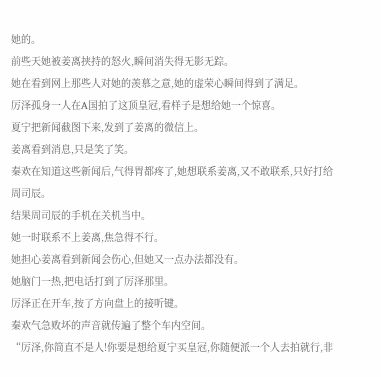她的。
前些天她被姜离挟持的怒火,瞬间消失得无影无踪。
她在看到网上那些人对她的羡慕之意,她的虚荣心瞬间得到了满足。
厉泽孤身一人在A国拍了这顶皇冠,看样子是想给她一个惊喜。
夏宁把新闻截图下来,发到了姜离的微信上。
姜离看到消息,只是笑了笑。
秦欢在知道这些新闻后,气得胃都疼了,她想联系姜离,又不敢联系,只好打给周司辰。
结果周司辰的手机在关机当中。
她一时联系不上姜离,焦急得不行。
她担心姜离看到新闻会伤心,但她又一点办法都没有。
她脑门一热,把电话打到了厉泽那里。
厉泽正在开车,按了方向盘上的接听键。
秦欢气急败坏的声音就传遍了整个车内空间。
“厉泽,你简直不是人!你要是想给夏宁买皇冠,你随便派一个人去拍就行,非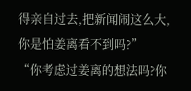得亲自过去,把新闻闹这么大,你是怕姜离看不到吗?”
“你考虑过姜离的想法吗?你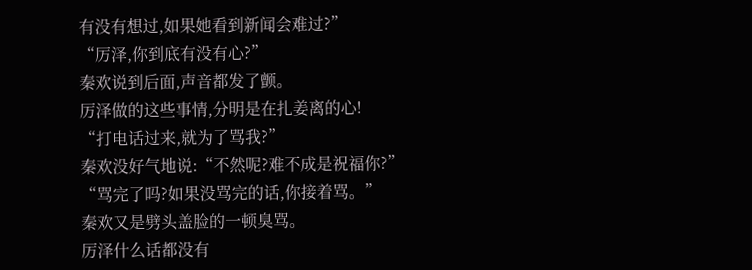有没有想过,如果她看到新闻会难过?”
“厉泽,你到底有没有心?”
秦欢说到后面,声音都发了颤。
厉泽做的这些事情,分明是在扎姜离的心!
“打电话过来,就为了骂我?”
秦欢没好气地说:“不然呢?难不成是祝福你?”
“骂完了吗?如果没骂完的话,你接着骂。”
秦欢又是劈头盖脸的一顿臭骂。
厉泽什么话都没有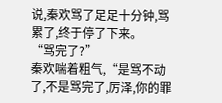说,秦欢骂了足足十分钟,骂累了,终于停了下来。
“骂完了?”
秦欢喘着粗气,“是骂不动了,不是骂完了,厉泽,你的罪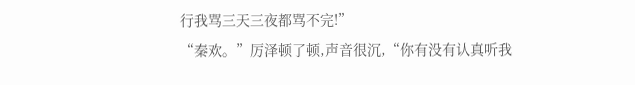行我骂三天三夜都骂不完!”
“秦欢。”厉泽顿了顿,声音很沉,“你有没有认真听我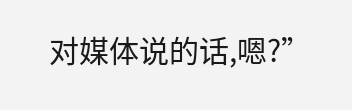对媒体说的话,嗯?”